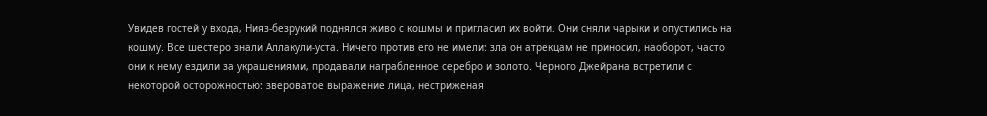Увидев гостей у входа, Нияз-безрукий поднялся живо с кошмы и пригласил их войти. Они сняли чарыки и опустились на кошму. Все шестеро знали Аллакули-уста. Ничего против его не имели: зла он атрекцам не приносил, наоборот, часто они к нему ездили за украшениями, продавали награбленное серебро и золото. Черного Джейрана встретили с некоторой осторожностью: звероватое выражение лица, нестриженая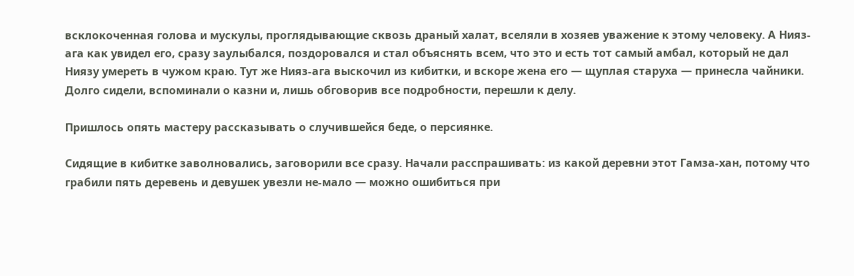всклокоченная голова и мускулы, проглядывающие сквозь драный халат, вселяли в хозяев уважение к этому человеку. А Нияз-ага как увидел его, сразу заулыбался, поздоровался и стал объяснять всем, что это и есть тот самый амбал, который не дал Ниязу умереть в чужом краю. Тут же Нияз-ага выскочил из кибитки, и вскоре жена его — щуплая старуха — принесла чайники. Долго сидели, вспоминали о казни и, лишь обговорив все подробности, перешли к делу.

Пришлось опять мастеру рассказывать о случившейся беде, о персиянке.

Сидящие в кибитке заволновались, заговорили все сразу. Начали расспрашивать: из какой деревни этот Гамза-хан, потому что грабили пять деревень и девушек увезли не-мало — можно ошибиться при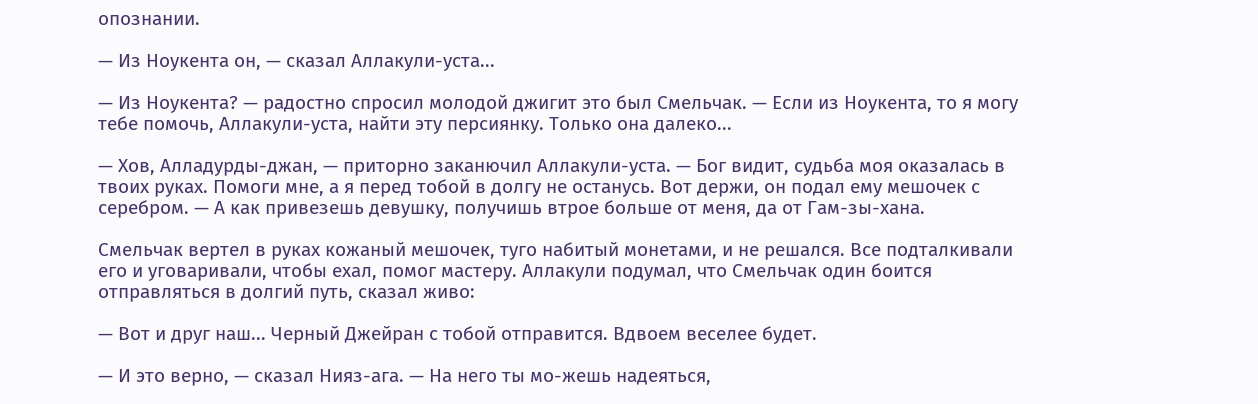опознании.

— Из Ноукента он, — сказал Аллакули-уста...

— Из Ноукента? — радостно спросил молодой джигит это был Смельчак. — Если из Ноукента, то я могу тебе помочь, Аллакули-уста, найти эту персиянку. Только она далеко...

— Хов, Алладурды-джан, — приторно заканючил Аллакули-уста. — Бог видит, судьба моя оказалась в твоих руках. Помоги мне, а я перед тобой в долгу не останусь. Вот держи, он подал ему мешочек с серебром. — А как привезешь девушку, получишь втрое больше от меня, да от Гам-зы-хана.

Смельчак вертел в руках кожаный мешочек, туго набитый монетами, и не решался. Все подталкивали его и уговаривали, чтобы ехал, помог мастеру. Аллакули подумал, что Смельчак один боится отправляться в долгий путь, сказал живо:

— Вот и друг наш... Черный Джейран с тобой отправится. Вдвоем веселее будет.

— И это верно, — сказал Нияз-ага. — На него ты мо-жешь надеяться,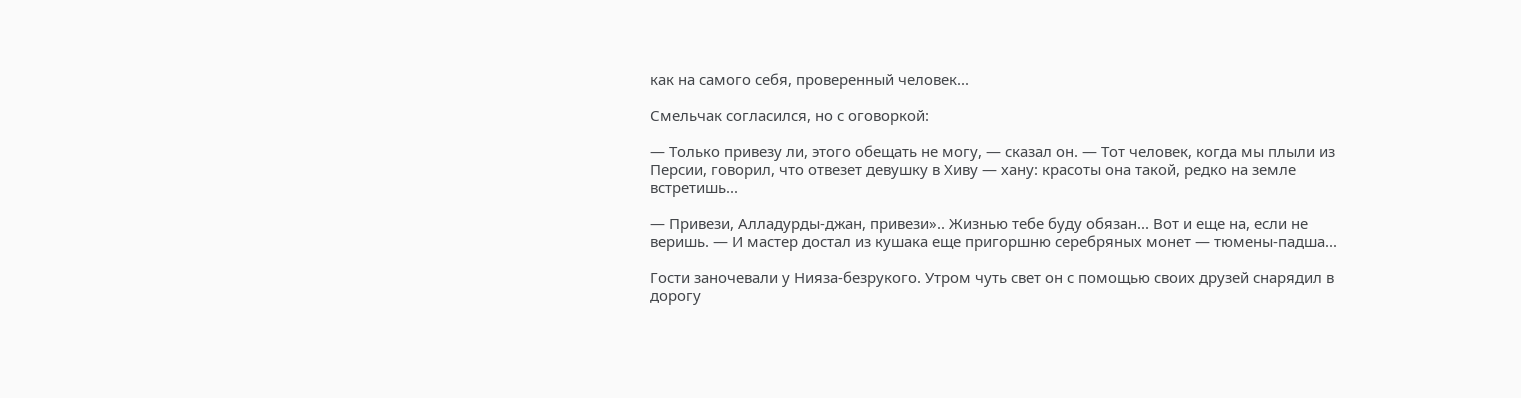как на самого себя, проверенный человек...

Смельчак согласился, но с оговоркой:

— Только привезу ли, этого обещать не могу, — сказал он. — Тот человек, когда мы плыли из Персии, говорил, что отвезет девушку в Хиву — хану: красоты она такой, редко на земле встретишь...

— Привези, Алладурды-джан, привези».. Жизнью тебе буду обязан... Вот и еще на, если не веришь. — И мастер достал из кушака еще пригоршню серебряных монет — тюмены-падша...

Гости заночевали у Нияза-безрукого. Утром чуть свет он с помощью своих друзей снарядил в дорогу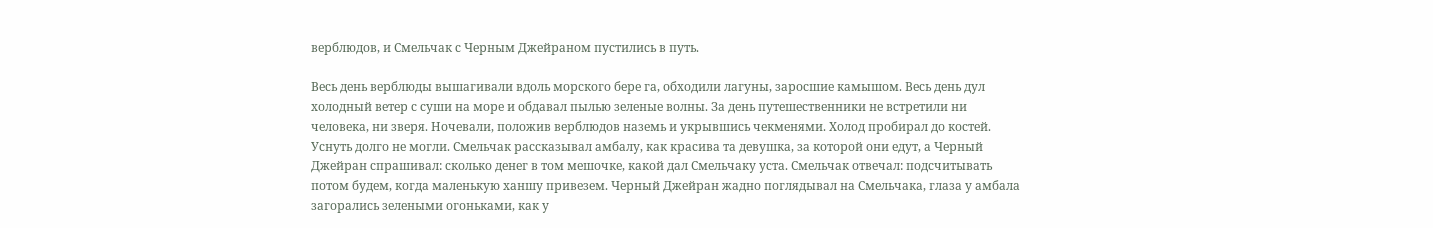верблюдов, и Смельчак с Черным Джейраном пустились в путь.

Весь день верблюды вышагивали вдоль морского бере га, обходили лагуны, заросшие камышом. Весь день дул холодный ветер с суши на море и обдавал пылью зеленые волны. За день путешественники не встретили ни человека, ни зверя. Ночевали, положив верблюдов наземь и укрывшись чекменями. Холод пробирал до костей. Уснуть долго не могли. Смельчак рассказывал амбалу, как красива та девушка, за которой они едут, а Черный Джейран спрашивал: сколько денег в том мешочке, какой дал Смельчаку уста. Смельчак отвечал: подсчитывать потом будем, когда маленькую ханшу привезем. Черный Джейран жадно поглядывал на Смельчака, глаза у амбала загорались зелеными огоньками, как у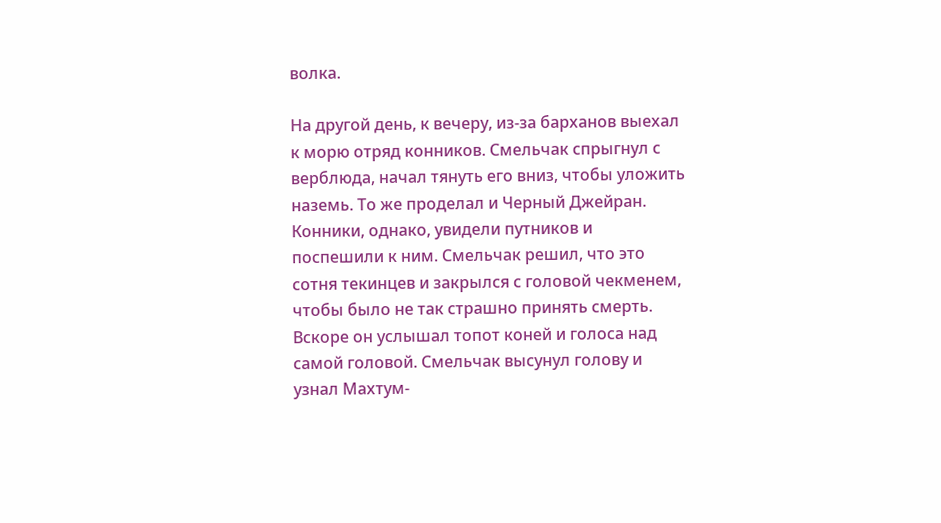волка.

На другой день, к вечеру, из-за барханов выехал к морю отряд конников. Смельчак спрыгнул с верблюда, начал тянуть его вниз, чтобы уложить наземь. То же проделал и Черный Джейран. Конники, однако, увидели путников и поспешили к ним. Смельчак решил, что это сотня текинцев и закрылся с головой чекменем, чтобы было не так страшно принять смерть. Вскоре он услышал топот коней и голоса над самой головой. Смельчак высунул голову и узнал Махтум-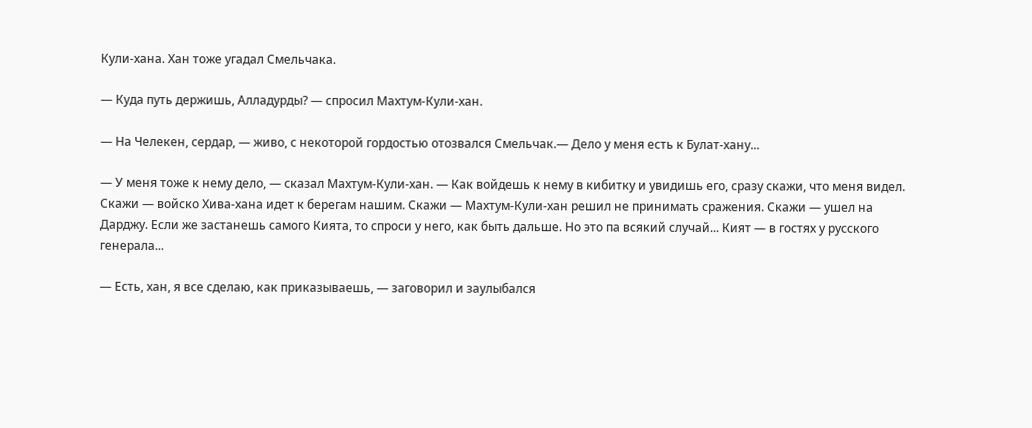Кули-хана. Хан тоже угадал Смельчака.

— Куда путь держишь, Алладурды? — спросил Махтум-Кули-хан.

— На Челекен, сердар, — живо, с некоторой гордостью отозвался Смельчак.— Дело у меня есть к Булат-хану...

— У меня тоже к нему дело, — сказал Махтум-Кули-хан. — Как войдешь к нему в кибитку и увидишь его, сразу скажи, что меня видел. Скажи — войско Хива-хана идет к берегам нашим. Скажи — Махтум-Кули-хан решил не принимать сражения. Скажи — ушел на Дарджу. Если же застанешь самого Кията, то спроси у него, как быть дальше. Но это па всякий случай... Кият — в гостях у русского генерала...

— Есть, хан, я все сделаю, как приказываешь, — заговорил и заулыбался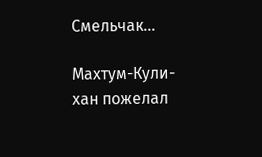Смельчак...

Махтум-Кули-хан пожелал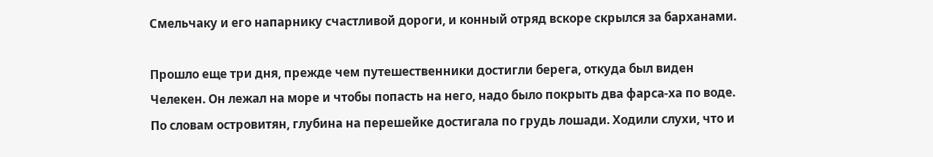Смельчаку и его напарнику счастливой дороги, и конный отряд вскоре скрылся за барханами.

Прошло еще три дня, прежде чем путешественники достигли берега, откуда был виден Челекен. Он лежал на море и чтобы попасть на него, надо было покрыть два фарса-ха по воде. По словам островитян, глубина на перешейке достигала по грудь лошади. Ходили слухи, что и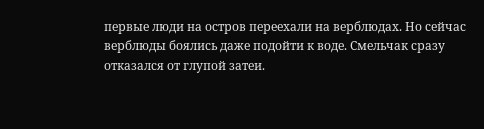первые люди на остров переехали на верблюдах. Но сейчас верблюды боялись даже подойти к воде. Смельчак сразу отказался от глупой затеи.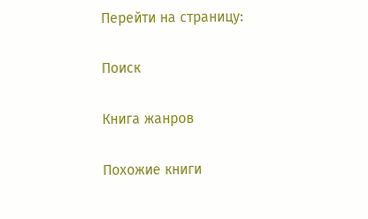Перейти на страницу:

Поиск

Книга жанров

Похожие книги